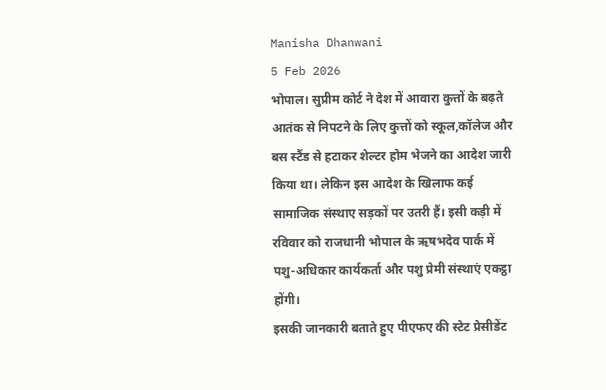Manisha Dhanwani
5 Feb 2026
भोपाल। सुप्रीम कोर्ट ने देश में आवारा कुत्तों के बढ़ते आतंक से निपटने के लिए कुत्तों को स्कूल,कॉलेज और बस स्टैंड से हटाकर शेल्टर होम भेजने का आदेश जारी किया था। लेकिन इस आदेश के खिलाफ कई सामाजिक संस्थाए सड़कों पर उतरी हैं। इसी कड़ी में रविवार को राजधानी भोपाल के ऋषभदेव पार्क में पशु-अधिकार कार्यकर्ता और पशु प्रेमी संस्थाएं एकट्ठा होंगी।
इसकी जानकारी बताते हुए पीएफए की स्टेट प्रेसीडेंट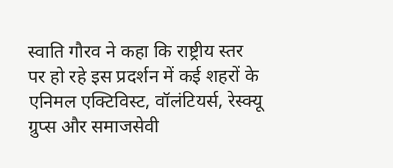स्वाति गौरव ने कहा कि राष्ट्रीय स्तर पर हो रहे इस प्रदर्शन में कई शहरों के एनिमल एक्टिविस्ट, वॉलंटियर्स, रेस्क्यू ग्रुप्स और समाजसेवी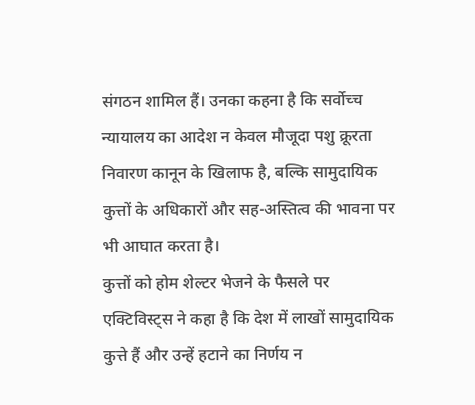संगठन शामिल हैं। उनका कहना है कि सर्वोच्च न्यायालय का आदेश न केवल मौजूदा पशु क्रूरता निवारण कानून के खिलाफ है, बल्कि सामुदायिक कुत्तों के अधिकारों और सह-अस्तित्व की भावना पर भी आघात करता है।
कुत्तों को होम शेल्टर भेजने के फैसले पर एक्टिविस्ट्स ने कहा है कि देश में लाखों सामुदायिक कुत्ते हैं और उन्हें हटाने का निर्णय न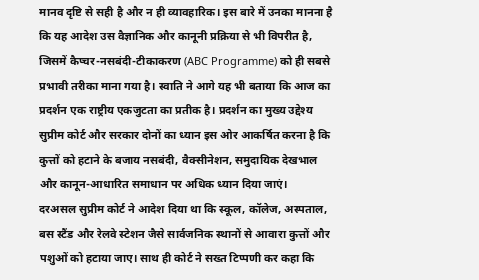मानव दृष्टि से सही है और न ही व्यावहारिक। इस बारे में उनका मानना है कि यह आदेश उस वैज्ञानिक और कानूनी प्रक्रिया से भी विपरीत है, जिसमें कैप्चर-नसबंदी-टीकाकरण (ABC Programme) को ही सबसे प्रभावी तरीका माना गया है। स्वाति ने आगे यह भी बताया कि आज का प्रदर्शन एक राष्ट्रीय एकजुटता का प्रतीक है। प्रदर्शन का मुख्य उद्देश्य सुप्रीम कोर्ट और सरकार दोनों का ध्यान इस ओर आकर्षित करना है कि कुत्तों को हटाने के बजाय नसबंदी, वैक्सीनेशन, समुदायिक देखभाल और कानून-आधारित समाधान पर अधिक ध्यान दिया जाएं।
दरअसल सुप्रीम कोर्ट ने आदेश दिया था कि स्कूल, कॉलेज, अस्पताल, बस स्टैंड और रेलवे स्टेशन जैसे सार्वजनिक स्थानों से आवारा कुत्तों और पशुओं को हटाया जाए। साथ ही कोर्ट ने सख्त टिप्पणी कर कहा कि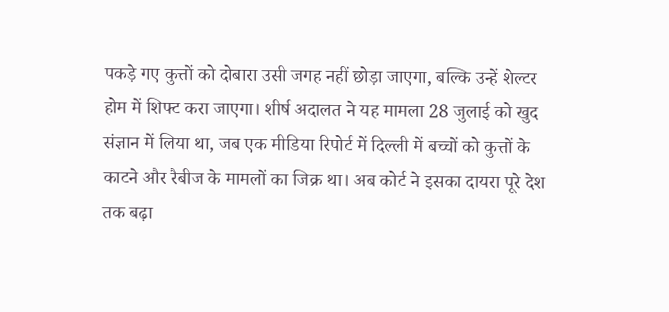पकड़े गए कुत्तों को दोबारा उसी जगह नहीं छोड़ा जाएगा, बल्कि उन्हें शेल्टर होम में शिफ्ट करा जाएगा। शीर्ष अदालत ने यह मामला 28 जुलाई को खुद संज्ञान में लिया था, जब एक मीडिया रिपोर्ट में दिल्ली में बच्चों को कुत्तों के काटने और रैबीज के मामलों का जिक्र था। अब कोर्ट ने इसका दायरा पूरे देश तक बढ़ा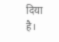दिया है।